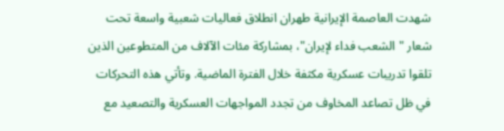شهدت العاصمة الإيرانية طهران انطلاق فعاليات شعبية واسعة تحت شعار "الشعب فداء لإيران"، بمشاركة مئات الآلاف من المتطوعين الذين تلقوا تدريبات عسكرية مكثفة خلال الفترة الماضية. وتأتي هذه التحركات في ظل تصاعد المخاوف من تجدد المواجهات العسكرية والتصعيد مع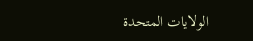الولايات المتحدة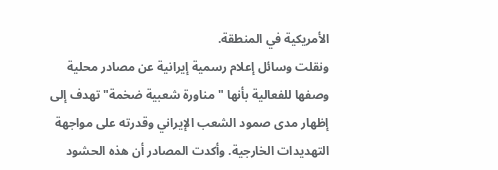الأمريكية في المنطقة.
ونقلت وسائل إعلام رسمية إيرانية عن مصادر محلية وصفها للفعالية بأنها "مناورة شعبية ضخمة" تهدف إلى إظهار مدى صمود الشعب الإيراني وقدرته على مواجهة التهديدات الخارجية. وأكدت المصادر أن هذه الحشود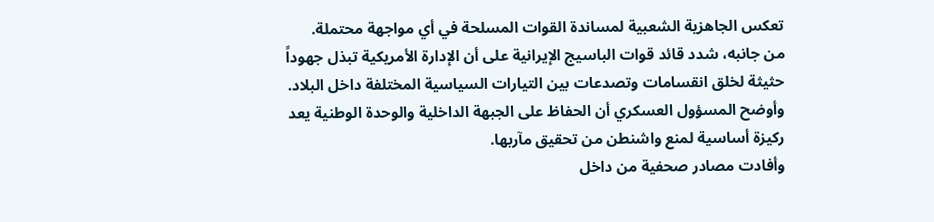تعكس الجاهزية الشعبية لمساندة القوات المسلحة في أي مواجهة محتملة.
من جانبه، شدد قائد قوات الباسيج الإيرانية على أن الإدارة الأمريكية تبذل جهوداً حثيثة لخلق انقسامات وتصدعات بين التيارات السياسية المختلفة داخل البلاد. وأوضح المسؤول العسكري أن الحفاظ على الجبهة الداخلية والوحدة الوطنية يعد ركيزة أساسية لمنع واشنطن من تحقيق مآربها.
وأفادت مصادر صحفية من داخل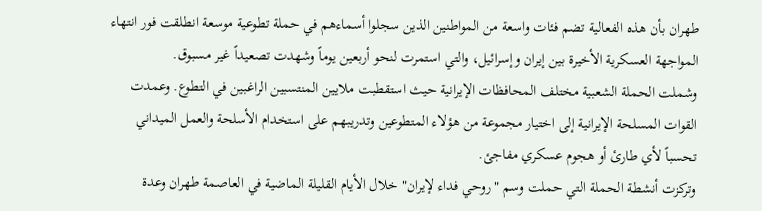طهران بأن هذه الفعالية تضم فئات واسعة من المواطنين الذين سجلوا أسماءهم في حملة تطوعية موسعة انطلقت فور انتهاء المواجهة العسكرية الأخيرة بين إيران وإسرائيل، والتي استمرت لنحو أربعين يوماً وشهدت تصعيداً غير مسبوق.
وشملت الحملة الشعبية مختلف المحافظات الإيرانية حيث استقطبت ملايين المنتسبين الراغبين في التطوع. وعمدت القوات المسلحة الإيرانية إلى اختيار مجموعة من هؤلاء المتطوعين وتدريبهم على استخدام الأسلحة والعمل الميداني تحسباً لأي طارئ أو هجوم عسكري مفاجئ.
وتركزت أنشطة الحملة التي حملت وسم "روحي فداء لإيران" خلال الأيام القليلة الماضية في العاصمة طهران وعدة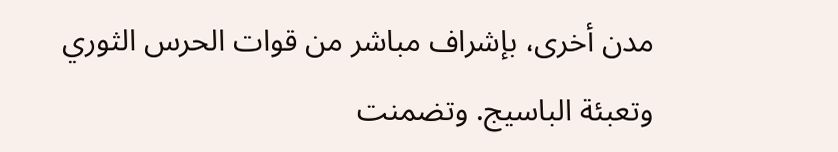مدن أخرى، بإشراف مباشر من قوات الحرس الثوري وتعبئة الباسيج. وتضمنت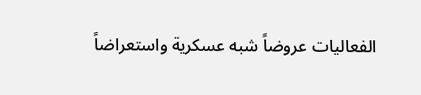الفعاليات عروضاً شبه عسكرية واستعراضاً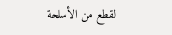لقطع من الأسلحة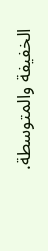الخفيفة والمتوسطة.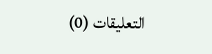التعليقات (0)